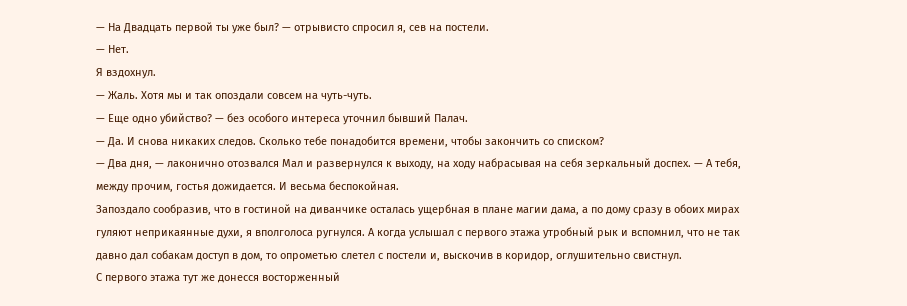— На Двадцать первой ты уже был? — отрывисто спросил я, сев на постели.
— Нет.
Я вздохнул.
— Жаль. Хотя мы и так опоздали совсем на чуть-чуть.
— Еще одно убийство? — без особого интереса уточнил бывший Палач.
— Да. И снова никаких следов. Сколько тебе понадобится времени, чтобы закончить со списком?
— Два дня, — лаконично отозвался Мал и развернулся к выходу, на ходу набрасывая на себя зеркальный доспех. — А тебя, между прочим, гостья дожидается. И весьма беспокойная.
Запоздало сообразив, что в гостиной на диванчике осталась ущербная в плане магии дама, а по дому сразу в обоих мирах гуляют неприкаянные духи, я вполголоса ругнулся. А когда услышал с первого этажа утробный рык и вспомнил, что не так давно дал собакам доступ в дом, то опрометью слетел с постели и, выскочив в коридор, оглушительно свистнул.
С первого этажа тут же донесся восторженный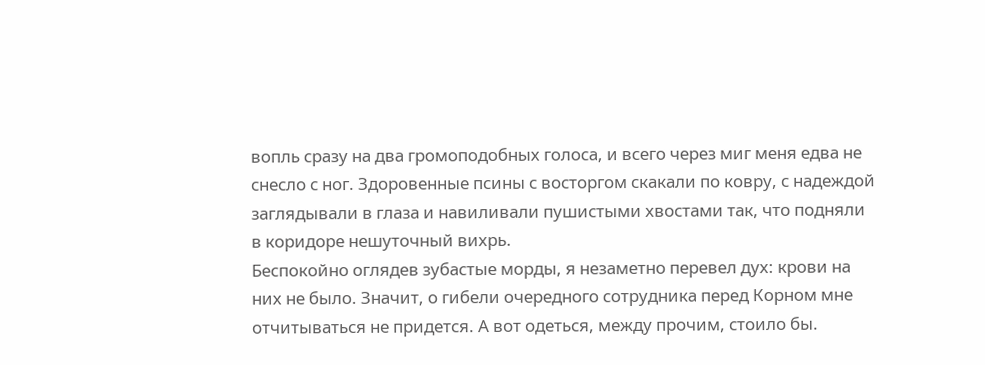вопль сразу на два громоподобных голоса, и всего через миг меня едва не снесло с ног. Здоровенные псины с восторгом скакали по ковру, с надеждой заглядывали в глаза и навиливали пушистыми хвостами так, что подняли в коридоре нешуточный вихрь.
Беспокойно оглядев зубастые морды, я незаметно перевел дух: крови на них не было. Значит, о гибели очередного сотрудника перед Корном мне отчитываться не придется. А вот одеться, между прочим, стоило бы.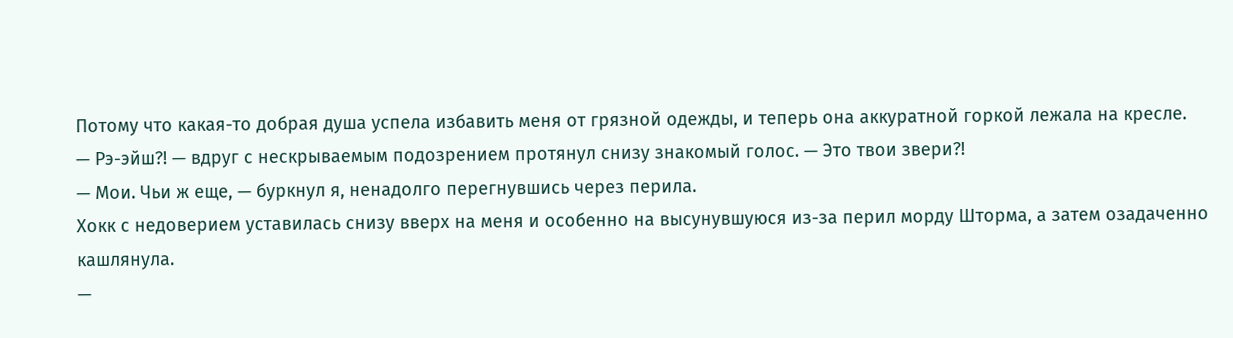Потому что какая-то добрая душа успела избавить меня от грязной одежды, и теперь она аккуратной горкой лежала на кресле.
— Рэ-эйш?! — вдруг с нескрываемым подозрением протянул снизу знакомый голос. — Это твои звери?!
— Мои. Чьи ж еще, — буркнул я, ненадолго перегнувшись через перила.
Хокк с недоверием уставилась снизу вверх на меня и особенно на высунувшуюся из-за перил морду Шторма, а затем озадаченно кашлянула.
—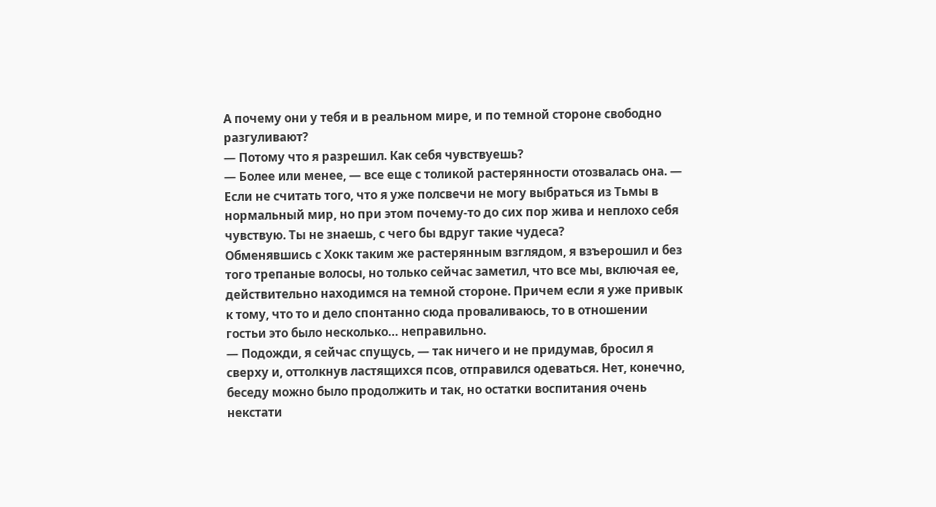А почему они у тебя и в реальном мире, и по темной стороне свободно разгуливают?
— Потому что я разрешил. Как себя чувствуешь?
— Более или менее, — все еще с толикой растерянности отозвалась она. — Если не считать того, что я уже полсвечи не могу выбраться из Тьмы в нормальный мир, но при этом почему-то до сих пор жива и неплохо себя чувствую. Ты не знаешь, с чего бы вдруг такие чудеса?
Обменявшись с Хокк таким же растерянным взглядом, я взъерошил и без того трепаные волосы, но только сейчас заметил, что все мы, включая ее, действительно находимся на темной стороне. Причем если я уже привык к тому, что то и дело спонтанно сюда проваливаюсь, то в отношении гостьи это было несколько… неправильно.
— Подожди, я сейчас спущусь, — так ничего и не придумав, бросил я сверху и, оттолкнув ластящихся псов, отправился одеваться. Нет, конечно, беседу можно было продолжить и так, но остатки воспитания очень некстати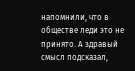напомнили, что в обществе леди это не принято. А здравый смысл подсказал,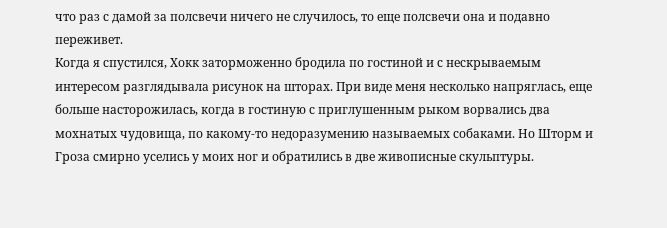что раз с дамой за полсвечи ничего не случилось, то еще полсвечи она и подавно переживет.
Когда я спустился, Хокк заторможенно бродила по гостиной и с нескрываемым интересом разглядывала рисунок на шторах. При виде меня несколько напряглась, еще больше насторожилась, когда в гостиную с приглушенным рыком ворвались два мохнатых чудовища, по какому-то недоразумению называемых собаками. Но Шторм и Гроза смирно уселись у моих ног и обратились в две живописные скульптуры.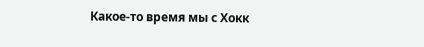Какое-то время мы с Хокк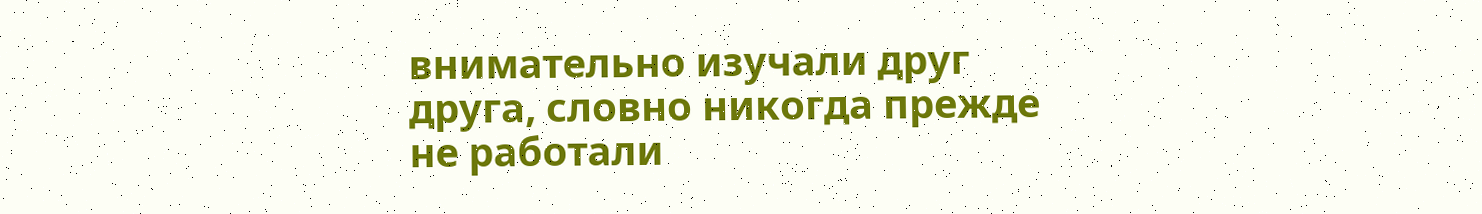внимательно изучали друг друга, словно никогда прежде не работали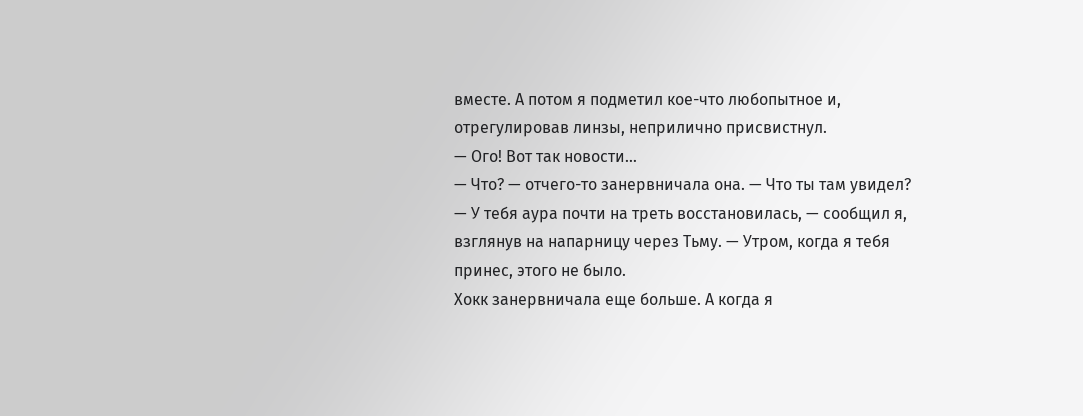вместе. А потом я подметил кое-что любопытное и, отрегулировав линзы, неприлично присвистнул.
— Ого! Вот так новости…
— Что? — отчего-то занервничала она. — Что ты там увидел?
— У тебя аура почти на треть восстановилась, — сообщил я, взглянув на напарницу через Тьму. — Утром, когда я тебя принес, этого не было.
Хокк занервничала еще больше. А когда я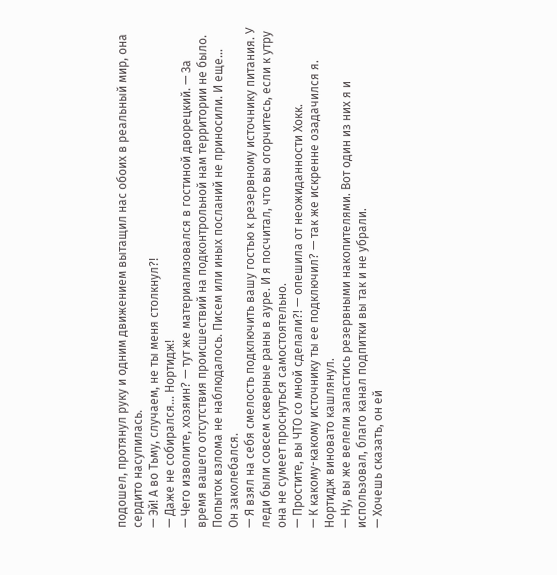подошел, протянул руку и одним движением вытащил нас обоих в реальный мир, она сердито насупилась.
— Эй! А во Тьму, случаем, не ты меня столкнул?!
— Даже не собирался… Нортидж!
— Чего изволите, хозяин? — тут же материализовался в гостиной дворецкий. — За время вашего отсутствия происшествий на подконтрольной нам территории не было. Попыток взлома не наблюдалось. Писем или иных посланий не приносили. И еще…
Он заколебался.
— Я взял на себя смелость подключить вашу гостью к резервному источнику питания. У леди были совсем скверные раны в ауре. И я посчитал, что вы огорчитесь, если к утру она не сумеет проснуться самостоятельно.
— Простите, вы ЧТО со мной сделали?! — опешила от неожиданности Хокк.
— К какому-какому источнику ты ее подключил? — так же искренне озадачился я.
Нортидж виновато кашлянул.
— Ну, вы же велели запастись резервными накопителями. Вот один из них я и использовал, благо канал подпитки вы так и не убрали.
— Хочешь сказать, он ей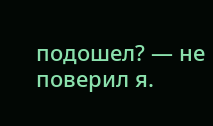подошел? — не поверил я.